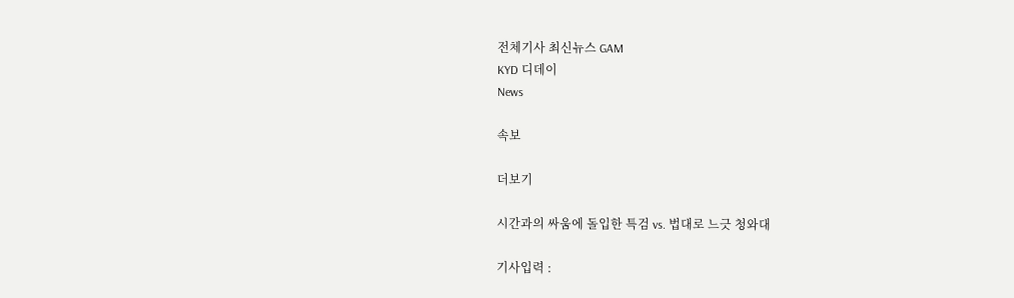전체기사 최신뉴스 GAM
KYD 디데이
News

속보

더보기

시간과의 싸움에 돌입한 특검 vs. 법대로 느긋 청와대

기사입력 :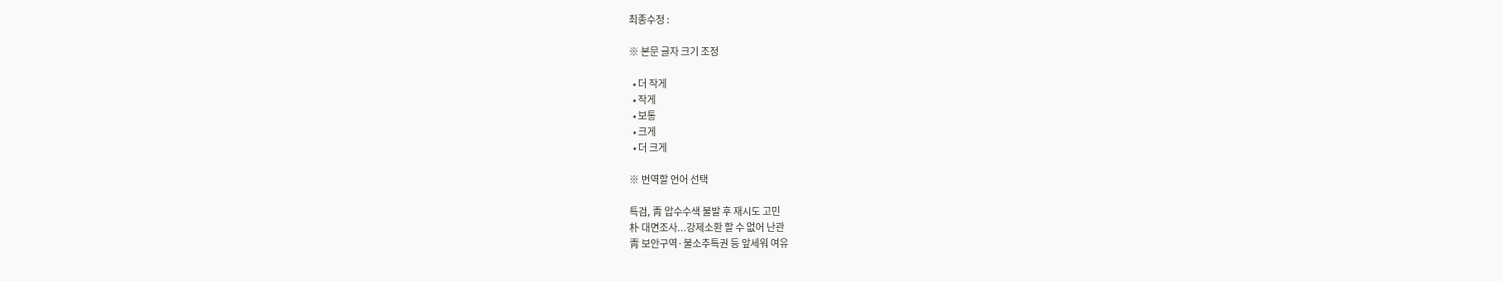최종수정 :

※ 본문 글자 크기 조정

  • 더 작게
  • 작게
  • 보통
  • 크게
  • 더 크게

※ 번역할 언어 선택

특검, 靑 압수수색 불발 후 재시도 고민
朴 대면조사...강제소환 할 수 없어 난관
靑 보안구역·불소추특권 등 앞세워 여유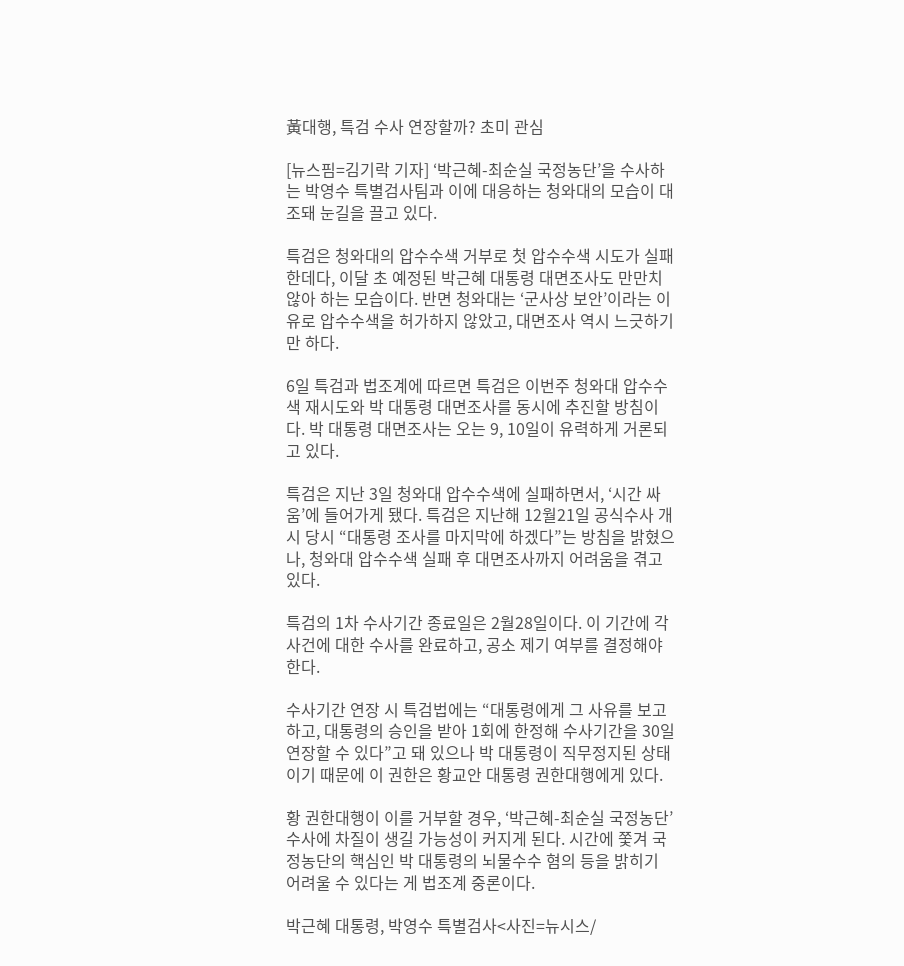黃대행, 특검 수사 연장할까? 초미 관심

[뉴스핌=김기락 기자] ‘박근혜-최순실 국정농단’을 수사하는 박영수 특별검사팀과 이에 대응하는 청와대의 모습이 대조돼 눈길을 끌고 있다.

특검은 청와대의 압수수색 거부로 첫 압수수색 시도가 실패한데다, 이달 초 예정된 박근혜 대통령 대면조사도 만만치 않아 하는 모습이다. 반면 청와대는 ‘군사상 보안’이라는 이유로 압수수색을 허가하지 않았고, 대면조사 역시 느긋하기만 하다.

6일 특검과 법조계에 따르면 특검은 이번주 청와대 압수수색 재시도와 박 대통령 대면조사를 동시에 추진할 방침이다. 박 대통령 대면조사는 오는 9, 10일이 유력하게 거론되고 있다.

특검은 지난 3일 청와대 압수수색에 실패하면서, ‘시간 싸움’에 들어가게 됐다. 특검은 지난해 12월21일 공식수사 개시 당시 “대통령 조사를 마지막에 하겠다”는 방침을 밝혔으나, 청와대 압수수색 실패 후 대면조사까지 어려움을 겪고 있다.

특검의 1차 수사기간 종료일은 2월28일이다. 이 기간에 각 사건에 대한 수사를 완료하고, 공소 제기 여부를 결정해야 한다.

수사기간 연장 시 특검법에는 “대통령에게 그 사유를 보고하고, 대통령의 승인을 받아 1회에 한정해 수사기간을 30일 연장할 수 있다”고 돼 있으나 박 대통령이 직무정지된 상태이기 때문에 이 권한은 황교안 대통령 권한대행에게 있다.

황 권한대행이 이를 거부할 경우, ‘박근혜-최순실 국정농단’ 수사에 차질이 생길 가능성이 커지게 된다. 시간에 쫓겨 국정농단의 핵심인 박 대통령의 뇌물수수 혐의 등을 밝히기 어려울 수 있다는 게 법조계 중론이다.

박근혜 대통령, 박영수 특별검사<사진=뉴시스/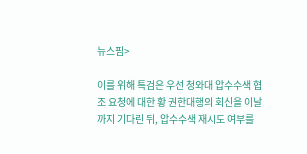뉴스핌>

이를 위해 특검은 우선 청와대 압수수색 협조 요청에 대한 황 권한대행의 회신을 이날까지 기다린 뒤, 압수수색 재시도 여부를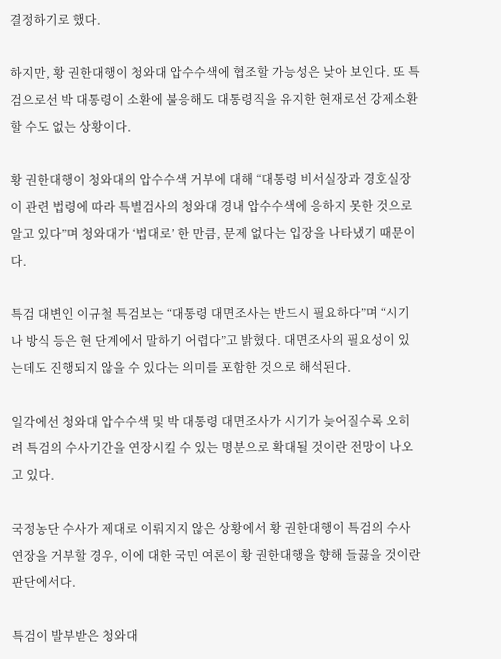결정하기로 했다.

하지만, 황 권한대행이 청와대 압수수색에 협조할 가능성은 낮아 보인다. 또 특검으로선 박 대통령이 소환에 불응해도 대통령직을 유지한 현재로선 강제소환할 수도 없는 상황이다.

황 권한대행이 청와대의 압수수색 거부에 대해 “대통령 비서실장과 경호실장이 관련 법령에 따라 특별검사의 청와대 경내 압수수색에 응하지 못한 것으로 알고 있다”며 청와대가 ‘법대로’ 한 만큼, 문제 없다는 입장을 나타냈기 때문이다.

특검 대변인 이규철 특검보는 “대통령 대면조사는 반드시 필요하다”며 “시기나 방식 등은 현 단계에서 말하기 어렵다”고 밝혔다. 대면조사의 필요성이 있는데도 진행되지 않을 수 있다는 의미를 포함한 것으로 해석된다.

일각에선 청와대 압수수색 및 박 대통령 대면조사가 시기가 늦어질수록 오히려 특검의 수사기간을 연장시킬 수 있는 명분으로 확대될 것이란 전망이 나오고 있다.

국정농단 수사가 제대로 이뤄지지 않은 상황에서 황 권한대행이 특검의 수사 연장을 거부할 경우, 이에 대한 국민 여론이 황 권한대행을 향해 들끓을 것이란 판단에서다.

특검이 발부받은 청와대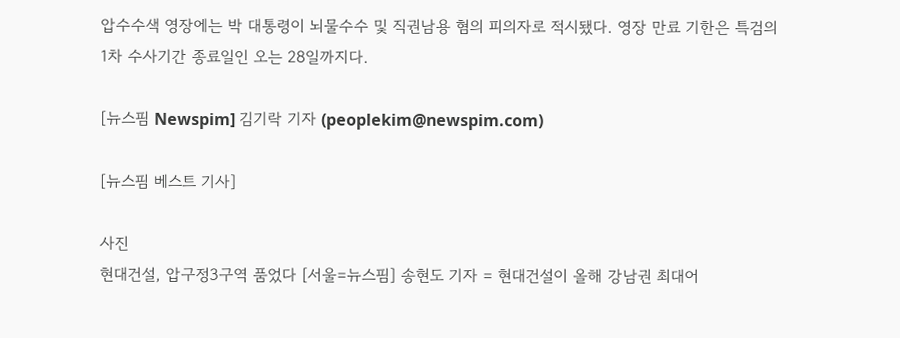압수수색 영장에는 박 대통령이 뇌물수수 및 직권남용 혐의 피의자로 적시됐다. 영장 만료 기한은 특검의 1차 수사기간 종료일인 오는 28일까지다.

[뉴스핌 Newspim] 김기락 기자 (peoplekim@newspim.com)

[뉴스핌 베스트 기사]

사진
현대건설, 압구정3구역 품었다 [서울=뉴스핌] 송현도 기자 = 현대건설이 올해 강남권 최대어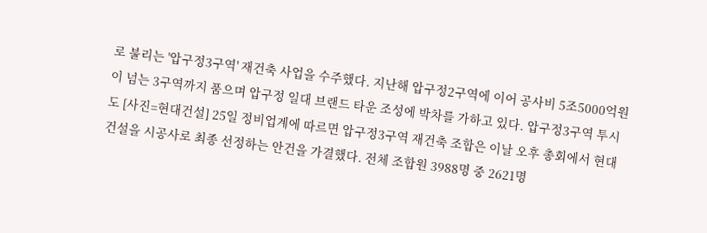로 불리는 '압구정3구역' 재건축 사업을 수주했다. 지난해 압구정2구역에 이어 공사비 5조5000억원이 넘는 3구역까지 품으며 압구정 일대 브랜드 타운 조성에 박차를 가하고 있다. 압구정3구역 투시도 [사진=현대건설] 25일 정비업계에 따르면 압구정3구역 재건축 조합은 이날 오후 총회에서 현대건설을 시공사로 최종 선정하는 안건을 가결했다. 전체 조합원 3988명 중 2621명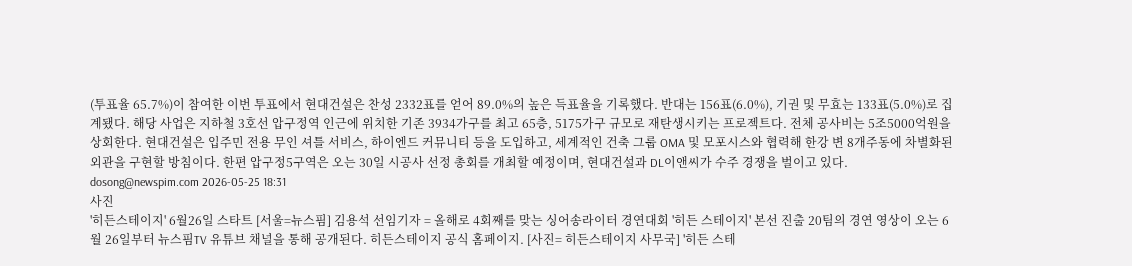(투표율 65.7%)이 참여한 이번 투표에서 현대건설은 찬성 2332표를 얻어 89.0%의 높은 득표율을 기록했다. 반대는 156표(6.0%), 기권 및 무효는 133표(5.0%)로 집계됐다. 해당 사업은 지하철 3호선 압구정역 인근에 위치한 기존 3934가구를 최고 65층, 5175가구 규모로 재탄생시키는 프로젝트다. 전체 공사비는 5조5000억원을 상회한다. 현대건설은 입주민 전용 무인 셔틀 서비스, 하이엔드 커뮤니티 등을 도입하고, 세계적인 건축 그룹 OMA 및 모포시스와 협력해 한강 변 8개주동에 차별화된 외관을 구현할 방침이다. 한편 압구정5구역은 오는 30일 시공사 선정 총회를 개최할 예정이며, 현대건설과 DL이앤씨가 수주 경쟁을 벌이고 있다. dosong@newspim.com 2026-05-25 18:31
사진
'히든스테이지' 6월26일 스타트 [서울=뉴스핌] 김용석 선임기자 = 올해로 4회째를 맞는 싱어송라이터 경연대회 '히든 스테이지' 본선 진출 20팀의 경연 영상이 오는 6월 26일부터 뉴스핌TV 유튜브 채널을 통해 공개된다. 히든스테이지 공식 홈페이지. [사진= 히든스테이지 사무국] '히든 스테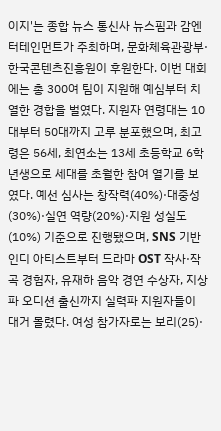이지'는 종합 뉴스 통신사 뉴스핌과 감엔터테인먼트가 주최하며, 문화체육관광부·한국콘텐츠진흥원이 후원한다. 이번 대회에는 총 300여 팀이 지원해 예심부터 치열한 경합을 벌였다. 지원자 연령대는 10대부터 50대까지 고루 분포했으며, 최고령은 56세, 최연소는 13세 초등학교 6학년생으로 세대를 초월한 참여 열기를 보였다. 예선 심사는 창작력(40%)·대중성(30%)·실연 역량(20%)·지원 성실도(10%) 기준으로 진행됐으며, SNS 기반 인디 아티스트부터 드라마 OST 작사·작곡 경험자, 유재하 음악 경연 수상자, 지상파 오디션 출신까지 실력파 지원자들이 대거 몰렸다. 여성 참가자로는 보리(25)·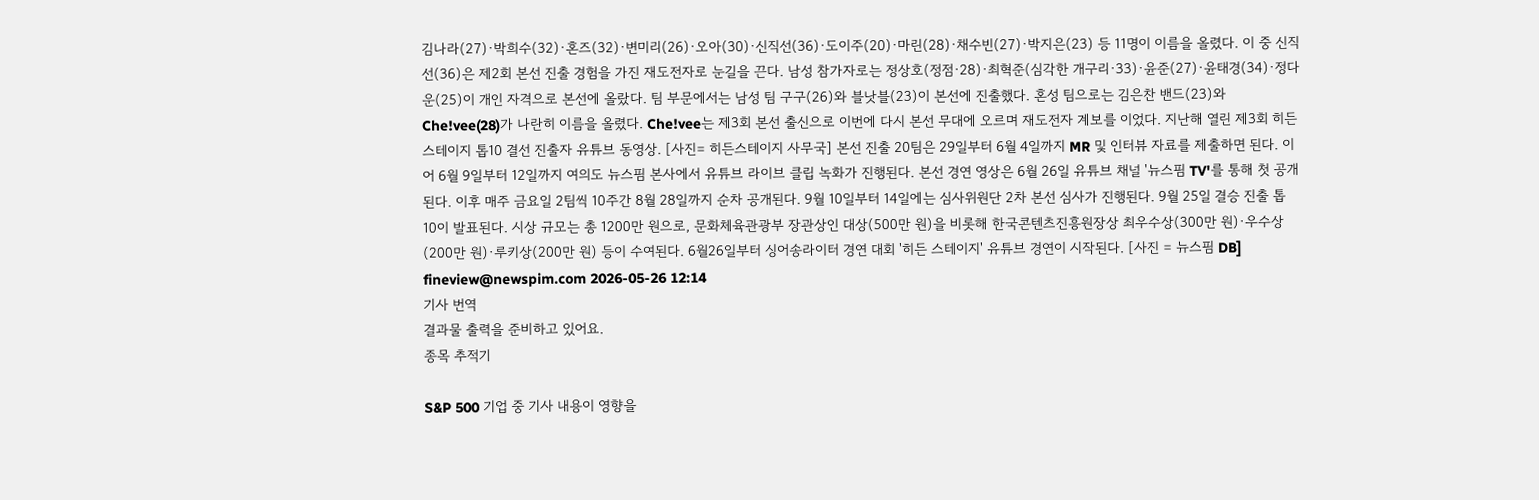김나라(27)·박희수(32)·혼즈(32)·변미리(26)·오아(30)·신직선(36)·도이주(20)·마린(28)·채수빈(27)·박지은(23) 등 11명이 이름을 올렸다. 이 중 신직선(36)은 제2회 본선 진출 경험을 가진 재도전자로 눈길을 끈다. 남성 참가자로는 정상호(정점·28)·최혁준(심각한 개구리·33)·윤준(27)·윤태경(34)·정다운(25)이 개인 자격으로 본선에 올랐다. 팀 부문에서는 남성 팀 구구(26)와 블낫블(23)이 본선에 진출했다. 혼성 팀으로는 김은찬 밴드(23)와 Che!vee(28)가 나란히 이름을 올렸다. Che!vee는 제3회 본선 출신으로 이번에 다시 본선 무대에 오르며 재도전자 계보를 이었다. 지난해 열린 제3회 히든스테이지 톱10 결선 진출자 유튜브 동영상. [사진= 히든스테이지 사무국] 본선 진출 20팀은 29일부터 6월 4일까지 MR 및 인터뷰 자료를 제출하면 된다. 이어 6월 9일부터 12일까지 여의도 뉴스핌 본사에서 유튜브 라이브 클립 녹화가 진행된다. 본선 경연 영상은 6월 26일 유튜브 채널 '뉴스핌 TV'를 통해 첫 공개된다. 이후 매주 금요일 2팀씩 10주간 8월 28일까지 순차 공개된다. 9월 10일부터 14일에는 심사위원단 2차 본선 심사가 진행된다. 9월 25일 결승 진출 톱 10이 발표된다. 시상 규모는 총 1200만 원으로, 문화체육관광부 장관상인 대상(500만 원)을 비롯해 한국콘텐츠진흥원장상 최우수상(300만 원)·우수상(200만 원)·루키상(200만 원) 등이 수여된다. 6월26일부터 싱어송라이터 경연 대회 '히든 스테이지' 유튜브 경연이 시작된다. [사진 = 뉴스핌 DB] fineview@newspim.com 2026-05-26 12:14
기사 번역
결과물 출력을 준비하고 있어요.
종목 추적기

S&P 500 기업 중 기사 내용이 영향을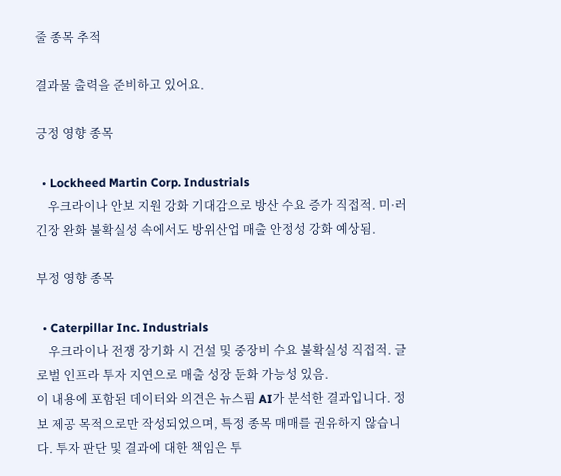줄 종목 추적

결과물 출력을 준비하고 있어요.

긍정 영향 종목

  • Lockheed Martin Corp. Industrials
    우크라이나 안보 지원 강화 기대감으로 방산 수요 증가 직접적. 미·러 긴장 완화 불확실성 속에서도 방위산업 매출 안정성 강화 예상됨.

부정 영향 종목

  • Caterpillar Inc. Industrials
    우크라이나 전쟁 장기화 시 건설 및 중장비 수요 불확실성 직접적. 글로벌 인프라 투자 지연으로 매출 성장 둔화 가능성 있음.
이 내용에 포함된 데이터와 의견은 뉴스핌 AI가 분석한 결과입니다. 정보 제공 목적으로만 작성되었으며, 특정 종목 매매를 권유하지 않습니다. 투자 판단 및 결과에 대한 책임은 투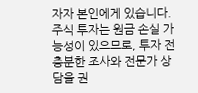자자 본인에게 있습니다. 주식 투자는 원금 손실 가능성이 있으므로, 투자 전 충분한 조사와 전문가 상담을 권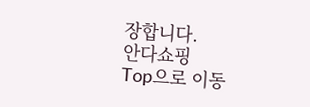장합니다.
안다쇼핑
Top으로 이동